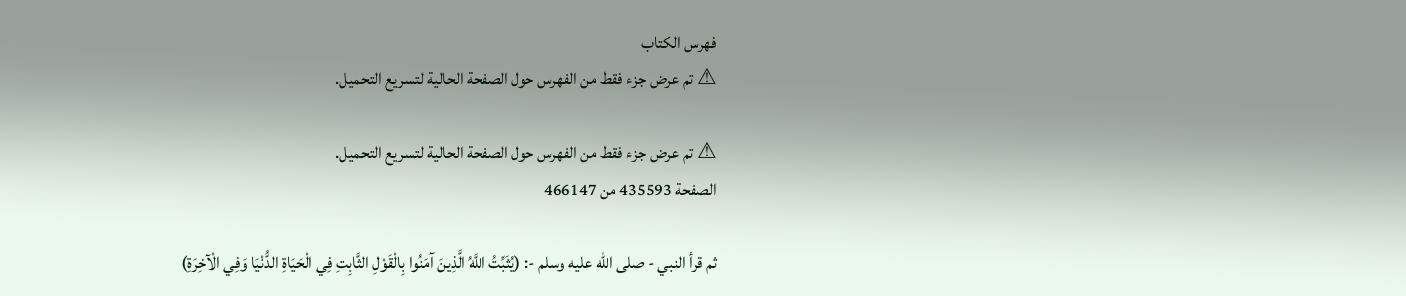فهرس الكتاب
⚠ تم عرض جزء فقط من الفهرس حول الصفحة الحالية لتسريع التحميل.

⚠ تم عرض جزء فقط من الفهرس حول الصفحة الحالية لتسريع التحميل.
الصفحة 435593 من 466147

ثم قرأ النبي - صلى الله عليه وسلم -: (يُثَبِّتُ اللَّهُ الَّذِينَ آمَنُوا بِالْقَوْلِ الثَّابِتِ فِي الْحَيَاةِ الدُّنْيَا وَفِي الْآخِرَةِ)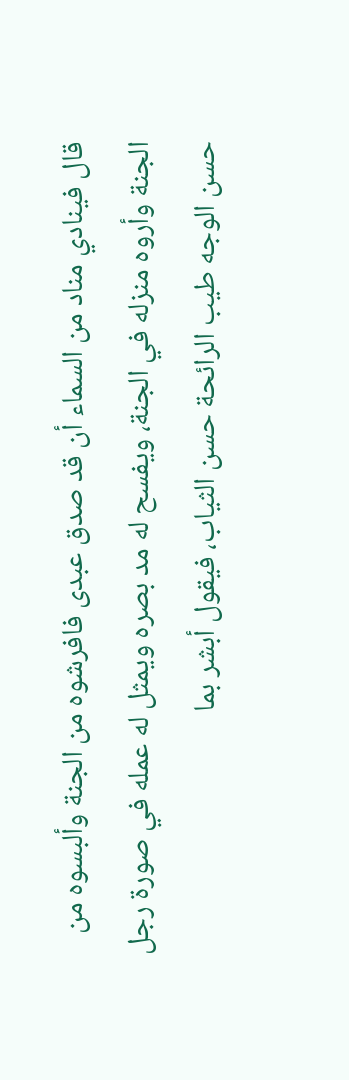قال فينادي مناد من السماء أن قد صدق عبدى فافرشوه من الجنة وألبسوه من الجنة وأروه منزله في الجنة، ويفسح له مد بصره ويمثل له عمله في صورة رجل حسن الوجه طيب الرائحة حسن الثياب، فيقول أبشر بما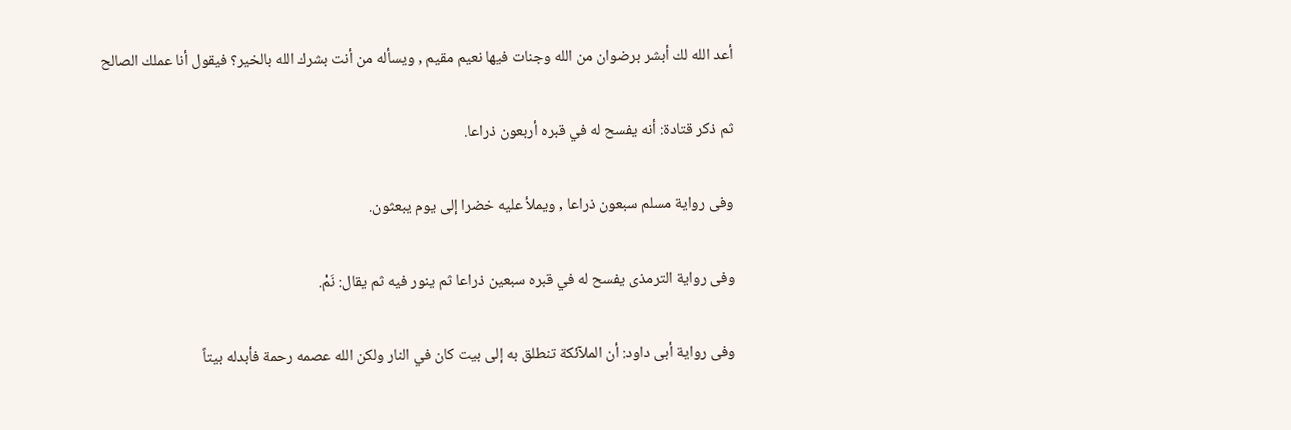أعد الله لك أبشر برضوان من الله وجنات فيها نعيم مقيم , ويسأله من أنت بشرك الله بالخير؟ فيقول أنا عملك الصالح

ثم ذكر قتادة: أنه يفسح له في قبره أربعون ذراعا.

وفى رواية مسلم سبعون ذراعا , ويملأ عليه خضرا إلى يوم يبعثون.

وفى رواية الترمذى يفسح له في قبره سبعين ذراعا ثم ينور فيه ثم يقال: نَمْ.

وفى رواية أبى داود: أن الملآئكة تنطلق به إلى بيت كان في النار ولكن الله عصمه رحمة فأبدله بيتاً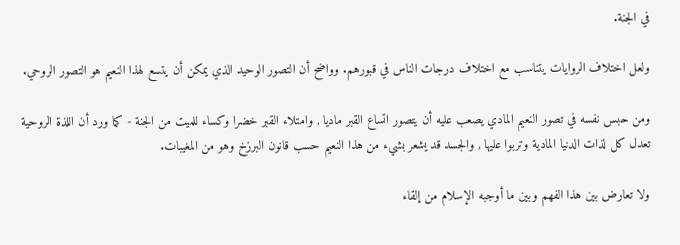في الجنة.

ولعل اختلاف الروايات يتناسب مع اختلاف درجات الناس في قبورهم. وواضح أن التصور الوحيد الذي يمكن أن يتسع لهذا النعيم هو التصور الروحي.

ومن حبس نفسه في تصور النعيم المادي يصعب عليه أن يتصور اتساع القبر ماديا , وامتلاء القبر خضرا وكساء للميت من الجنة - كما ورد أن اللذة الروحية تعدل كل لذات الدنيا المادية وتربوا عليها , والجسد قد يشعر بشيء من هذا النعيم حسب قانون البرزخ وهو من المغيبات.

ولا تعارض بين هذا الفهم وبين ما أوجبه الإسلام من إلقاء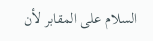السلام على المقابر لأن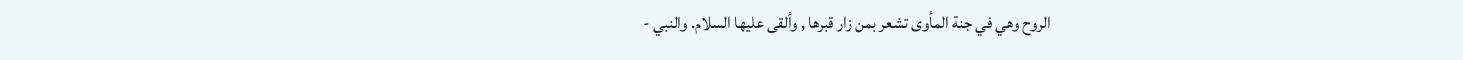الروح وهي في جنة المأوى تشعر بمن زار قبرها , وألقى عليها السلام. والنبي -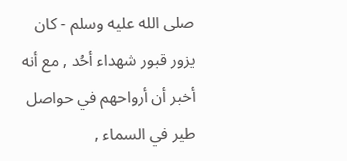صلى الله عليه وسلم - كان يزور قبور شهداء أحُد , مع أنه أخبر أن أرواحهم في حواصل طير في السماء ,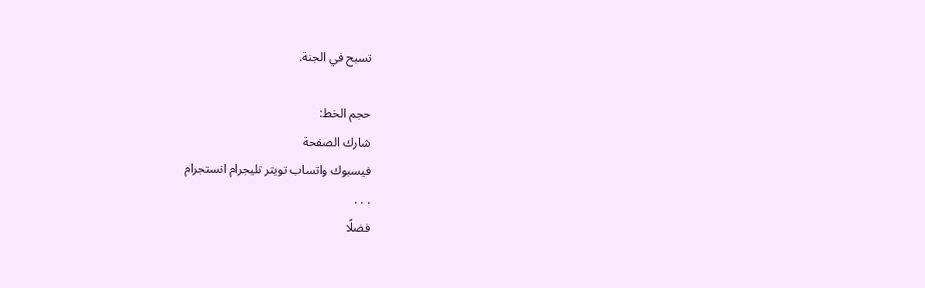تسبح في الجنة.

حجم الخط:
شارك الصفحة
فيسبوك واتساب تويتر تليجرام انستجرام
. . .
فضلًا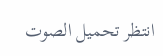انتظر تحميل الصوت